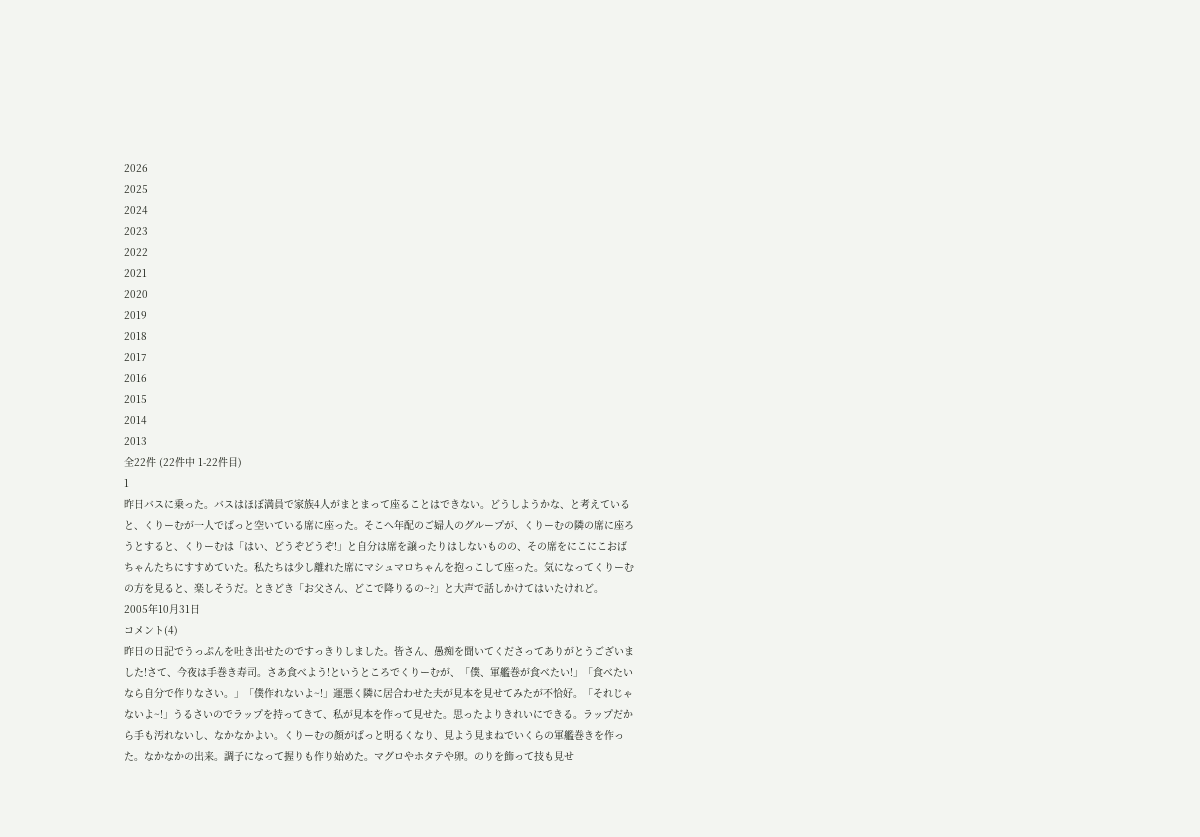2026
2025
2024
2023
2022
2021
2020
2019
2018
2017
2016
2015
2014
2013
全22件 (22件中 1-22件目)
1
昨日バスに乗った。バスはほぼ満員で家族4人がまとまって座ることはできない。どうしようかな、と考えていると、くりーむが一人でぱっと空いている席に座った。そこへ年配のご婦人のグループが、くりーむの隣の席に座ろうとすると、くりーむは「はい、どうぞどうぞ!」と自分は席を譲ったりはしないものの、その席をにこにこおばちゃんたちにすすめていた。私たちは少し離れた席にマシュマロちゃんを抱っこして座った。気になってくりーむの方を見ると、楽しそうだ。ときどき「お父さん、どこで降りるの~?」と大声で話しかけてはいたけれど。
2005年10月31日
コメント(4)
昨日の日記でうっぷんを吐き出せたのですっきりしました。皆さん、愚痴を聞いてくださってありがとうございました!さて、今夜は手巻き寿司。さあ食べよう!というところでくりーむが、「僕、軍艦巻が食べたい!」「食べたいなら自分で作りなさい。」「僕作れないよ~!」運悪く隣に居合わせた夫が見本を見せてみたが不恰好。「それじゃないよ~!」うるさいのでラップを持ってきて、私が見本を作って見せた。思ったよりきれいにできる。ラップだから手も汚れないし、なかなかよい。くりーむの顔がぱっと明るくなり、見よう見まねでいくらの軍艦巻きを作った。なかなかの出来。調子になって握りも作り始めた。マグロやホタテや卵。のりを飾って技も見せ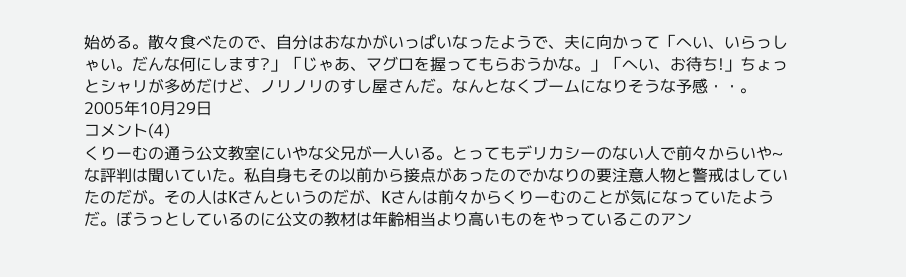始める。散々食べたので、自分はおなかがいっぱいなったようで、夫に向かって「へい、いらっしゃい。だんな何にします?」「じゃあ、マグロを握ってもらおうかな。」「へい、お待ち!」ちょっとシャリが多めだけど、ノリノリのすし屋さんだ。なんとなくブームになりそうな予感・・。
2005年10月29日
コメント(4)
くりーむの通う公文教室にいやな父兄が一人いる。とってもデリカシーのない人で前々からいや~な評判は聞いていた。私自身もその以前から接点があったのでかなりの要注意人物と警戒はしていたのだが。その人はKさんというのだが、Kさんは前々からくりーむのことが気になっていたようだ。ぼうっとしているのに公文の教材は年齢相当より高いものをやっているこのアン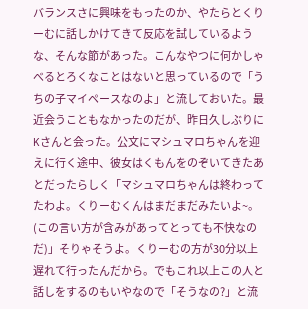バランスさに興味をもったのか、やたらとくりーむに話しかけてきて反応を試しているような、そんな節があった。こんなやつに何かしゃべるとろくなことはないと思っているので「うちの子マイペースなのよ」と流しておいた。最近会うこともなかったのだが、昨日久しぶりにKさんと会った。公文にマシュマロちゃんを迎えに行く途中、彼女はくもんをのぞいてきたあとだったらしく「マシュマロちゃんは終わってたわよ。くりーむくんはまだまだみたいよ~。(この言い方が含みがあってとっても不快なのだ)」そりゃそうよ。くりーむの方が30分以上遅れて行ったんだから。でもこれ以上この人と話しをするのもいやなので「そうなの?」と流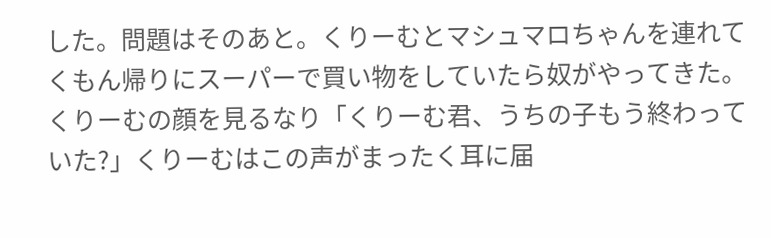した。問題はそのあと。くりーむとマシュマロちゃんを連れてくもん帰りにスーパーで買い物をしていたら奴がやってきた。くりーむの顔を見るなり「くりーむ君、うちの子もう終わっていた?」くりーむはこの声がまったく耳に届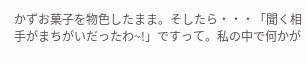かずお菓子を物色したまま。そしたら・・・「聞く相手がまちがいだったわ~!」ですって。私の中で何かが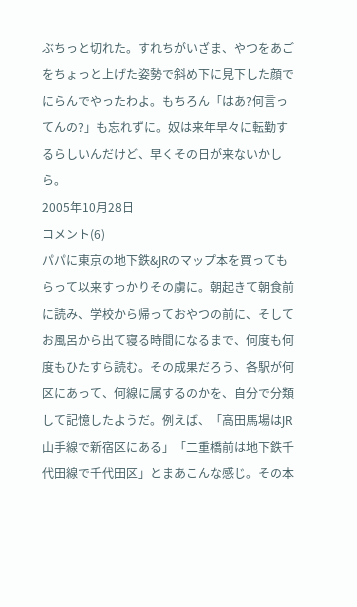ぶちっと切れた。すれちがいざま、やつをあごをちょっと上げた姿勢で斜め下に見下した顔でにらんでやったわよ。もちろん「はあ?何言ってんの?」も忘れずに。奴は来年早々に転勤するらしいんだけど、早くその日が来ないかしら。
2005年10月28日
コメント(6)
パパに東京の地下鉄&JRのマップ本を買ってもらって以来すっかりその虜に。朝起きて朝食前に読み、学校から帰っておやつの前に、そしてお風呂から出て寝る時間になるまで、何度も何度もひたすら読む。その成果だろう、各駅が何区にあって、何線に属するのかを、自分で分類して記憶したようだ。例えば、「高田馬場はJR山手線で新宿区にある」「二重橋前は地下鉄千代田線で千代田区」とまあこんな感じ。その本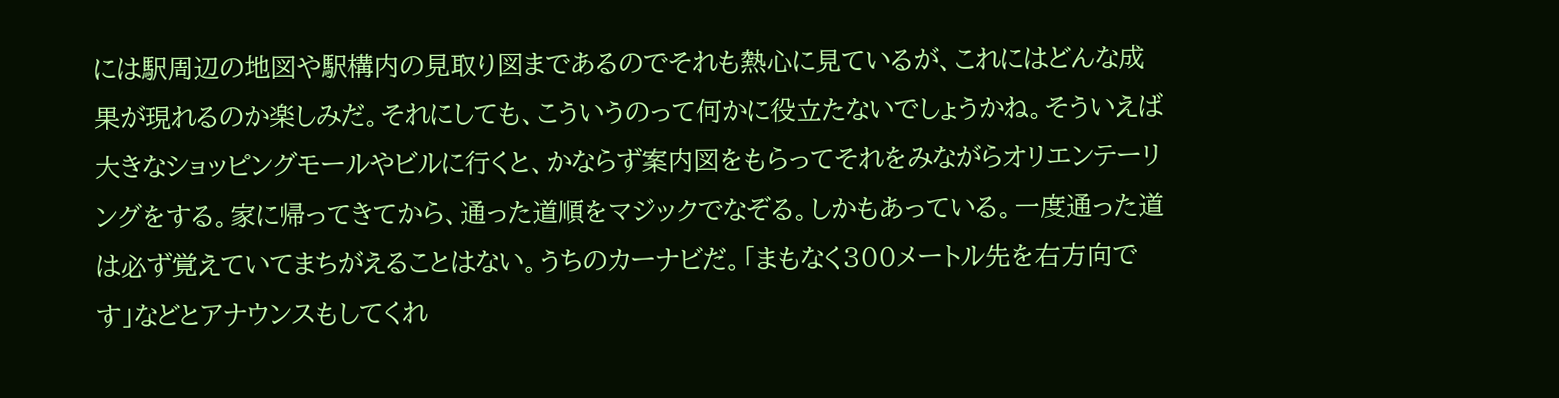には駅周辺の地図や駅構内の見取り図まであるのでそれも熱心に見ているが、これにはどんな成果が現れるのか楽しみだ。それにしても、こういうのって何かに役立たないでしょうかね。そういえば大きなショッピングモールやビルに行くと、かならず案内図をもらってそれをみながらオリエンテーリングをする。家に帰ってきてから、通った道順をマジックでなぞる。しかもあっている。一度通った道は必ず覚えていてまちがえることはない。うちのカーナビだ。「まもなく300メートル先を右方向です」などとアナウンスもしてくれ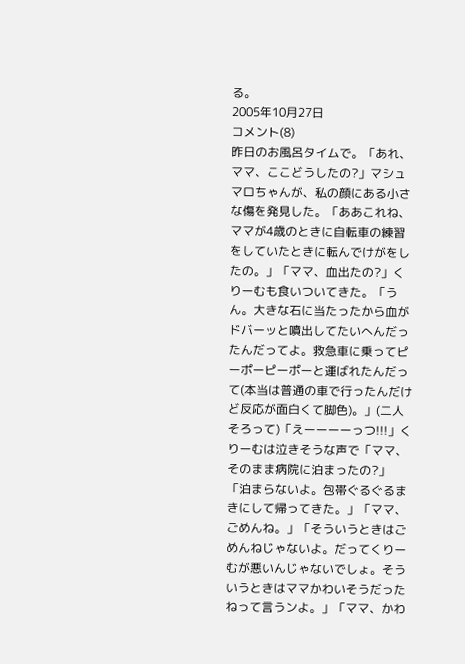る。
2005年10月27日
コメント(8)
昨日のお風呂タイムで。「あれ、ママ、ここどうしたの?」マシュマロちゃんが、私の顔にある小さな傷を発見した。「ああこれね、ママが4歳のときに自転車の練習をしていたときに転んでけがをしたの。」「ママ、血出たの?」くりーむも食いついてきた。「うん。大きな石に当たったから血がドバーッと噴出してたいへんだったんだってよ。救急車に乗ってピーポーピーポーと運ばれたんだって(本当は普通の車で行ったんだけど反応が面白くて脚色)。」(二人そろって)「えーーーーっつ!!!」くりーむは泣きそうな声で「ママ、そのまま病院に泊まったの?」「泊まらないよ。包帯ぐるぐるまきにして帰ってきた。」「ママ、ごめんね。」「そういうときはごめんねじゃないよ。だってくりーむが悪いんじゃないでしょ。そういうときはママかわいそうだったねって言うンよ。」「ママ、かわ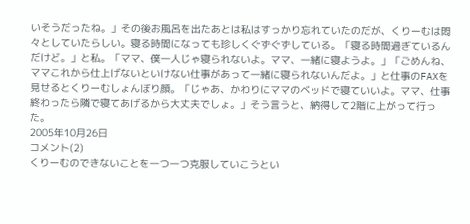いそうだったね。」その後お風呂を出たあとは私はすっかり忘れていたのだが、くりーむは悶々としていたらしい。寝る時間になっても珍しくぐずぐずしている。「寝る時間過ぎているんだけど。」と私。「ママ、僕一人じゃ寝られないよ。ママ、一緒に寝ようよ。」「ごめんね、ママこれから仕上げないといけない仕事があって一緒に寝られないんだよ。」と仕事のFAXを見せるとくりーむしょんぼり顔。「じゃあ、かわりにママのベッドで寝ていいよ。ママ、仕事終わったら隣で寝てあげるから大丈夫でしょ。」そう言うと、納得して2階に上がって行った。
2005年10月26日
コメント(2)
くりーむのできないことを一つ一つ克服していこうとい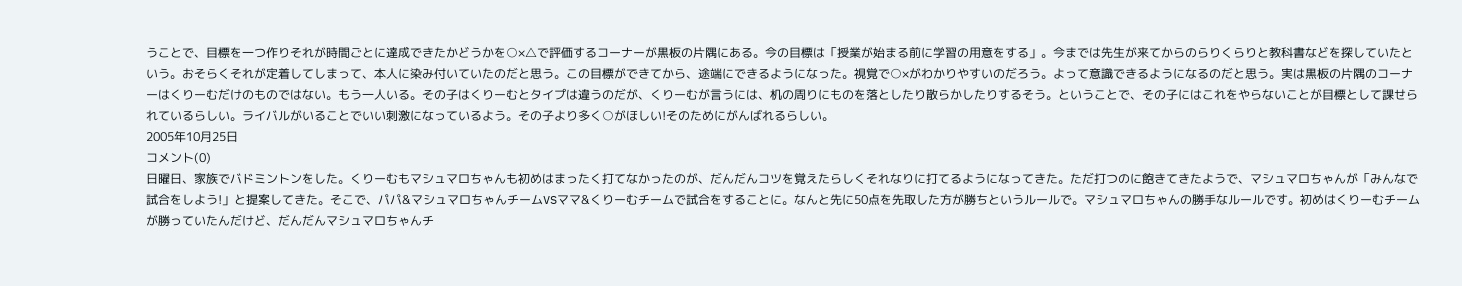うことで、目標を一つ作りそれが時間ごとに達成できたかどうかを○×△で評価するコーナーが黒板の片隅にある。今の目標は「授業が始まる前に学習の用意をする」。今までは先生が来てからのらりくらりと教科書などを探していたという。おそらくそれが定着してしまって、本人に染み付いていたのだと思う。この目標ができてから、途端にできるようになった。視覚で○×がわかりやすいのだろう。よって意識できるようになるのだと思う。実は黒板の片隅のコーナーはくりーむだけのものではない。もう一人いる。その子はくりーむとタイプは違うのだが、くりーむが言うには、机の周りにものを落としたり散らかしたりするそう。ということで、その子にはこれをやらないことが目標として課せられているらしい。ライバルがいることでいい刺激になっているよう。その子より多く○がほしい!そのためにがんばれるらしい。
2005年10月25日
コメント(0)
日曜日、家族でバドミントンをした。くりーむもマシュマロちゃんも初めはまったく打てなかったのが、だんだんコツを覚えたらしくそれなりに打てるようになってきた。ただ打つのに飽きてきたようで、マシュマロちゃんが「みんなで試合をしよう!」と提案してきた。そこで、パパ&マシュマロちゃんチームVSママ&くりーむチームで試合をすることに。なんと先に50点を先取した方が勝ちというルールで。マシュマロちゃんの勝手なルールです。初めはくりーむチームが勝っていたんだけど、だんだんマシュマロちゃんチ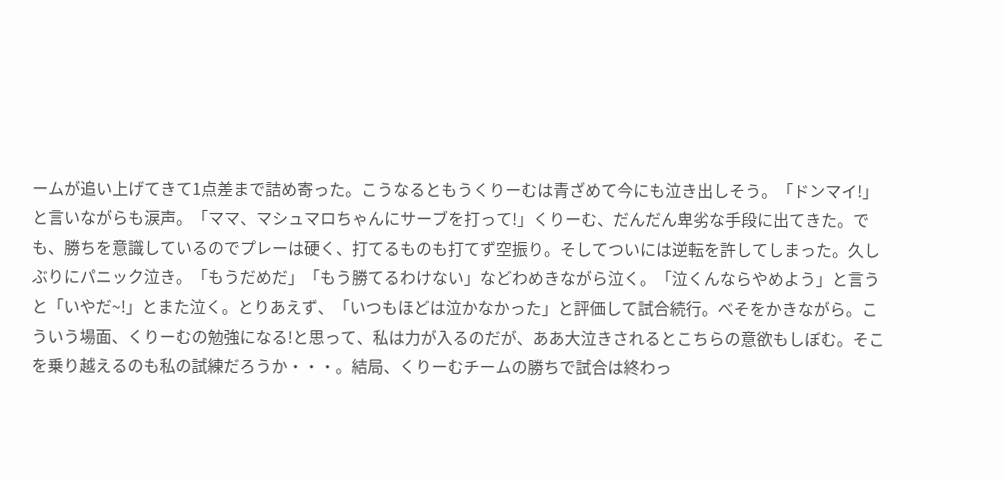ームが追い上げてきて1点差まで詰め寄った。こうなるともうくりーむは青ざめて今にも泣き出しそう。「ドンマイ!」と言いながらも涙声。「ママ、マシュマロちゃんにサーブを打って!」くりーむ、だんだん卑劣な手段に出てきた。でも、勝ちを意識しているのでプレーは硬く、打てるものも打てず空振り。そしてついには逆転を許してしまった。久しぶりにパニック泣き。「もうだめだ」「もう勝てるわけない」などわめきながら泣く。「泣くんならやめよう」と言うと「いやだ~!」とまた泣く。とりあえず、「いつもほどは泣かなかった」と評価して試合続行。べそをかきながら。こういう場面、くりーむの勉強になる!と思って、私は力が入るのだが、ああ大泣きされるとこちらの意欲もしぼむ。そこを乗り越えるのも私の試練だろうか・・・。結局、くりーむチームの勝ちで試合は終わっ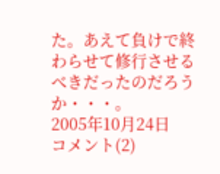た。あえて負けで終わらせて修行させるべきだったのだろうか・・・。
2005年10月24日
コメント(2)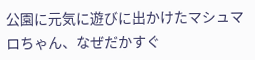公園に元気に遊びに出かけたマシュマロちゃん、なぜだかすぐ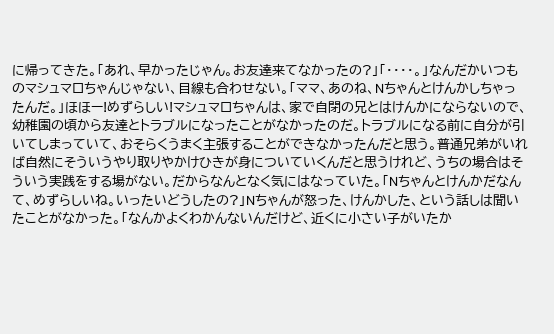に帰ってきた。「あれ、早かったじゃん。お友達来てなかったの?」「・・・・。」なんだかいつものマシュマロちゃんじゃない、目線も合わせない。「ママ、あのね、Nちゃんとけんかしちゃったんだ。」ほほー!めずらしい!マシュマロちゃんは、家で自閉の兄とはけんかにならないので、幼稚園の頃から友達とトラブルになったことがなかったのだ。トラブルになる前に自分が引いてしまっていて、おそらくうまく主張することができなかったんだと思う。普通兄弟がいれば自然にそういうやり取りやかけひきが身についていくんだと思うけれど、うちの場合はそういう実践をする場がない。だからなんとなく気にはなっていた。「Nちゃんとけんかだなんて、めずらしいね。いったいどうしたの?」Nちゃんが怒った、けんかした、という話しは聞いたことがなかった。「なんかよくわかんないんだけど、近くに小さい子がいたか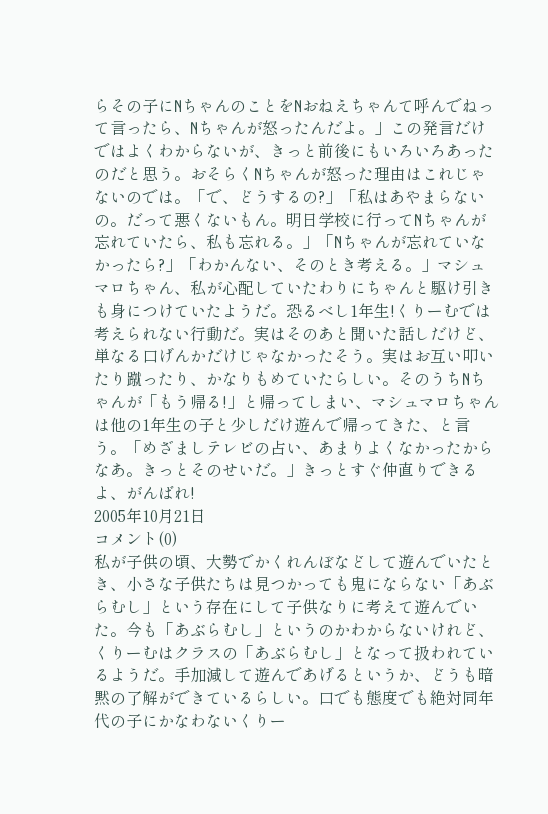らその子にNちゃんのことをNおねえちゃんて呼んでねって言ったら、Nちゃんが怒ったんだよ。」この発言だけではよくわからないが、きっと前後にもいろいろあったのだと思う。おそらくNちゃんが怒った理由はこれじゃないのでは。「で、どうするの?」「私はあやまらないの。だって悪くないもん。明日学校に行ってNちゃんが忘れていたら、私も忘れる。」「Nちゃんが忘れていなかったら?」「わかんない、そのとき考える。」マシュマロちゃん、私が心配していたわりにちゃんと駆け引きも身につけていたようだ。恐るべし1年生!くりーむでは考えられない行動だ。実はそのあと聞いた話しだけど、単なる口げんかだけじゃなかったそう。実はお互い叩いたり蹴ったり、かなりもめていたらしい。そのうちNちゃんが「もう帰る!」と帰ってしまい、マシュマロちゃんは他の1年生の子と少しだけ遊んで帰ってきた、と言う。「めざましテレビの占い、あまりよくなかったからなあ。きっとそのせいだ。」きっとすぐ仲直りできるよ、がんばれ!
2005年10月21日
コメント(0)
私が子供の頃、大勢でかくれんぼなどして遊んでいたとき、小さな子供たちは見つかっても鬼にならない「あぶらむし」という存在にして子供なりに考えて遊んでいた。今も「あぶらむし」というのかわからないけれど、くりーむはクラスの「あぶらむし」となって扱われているようだ。手加減して遊んであげるというか、どうも暗黙の了解ができているらしい。口でも態度でも絶対同年代の子にかなわないくりー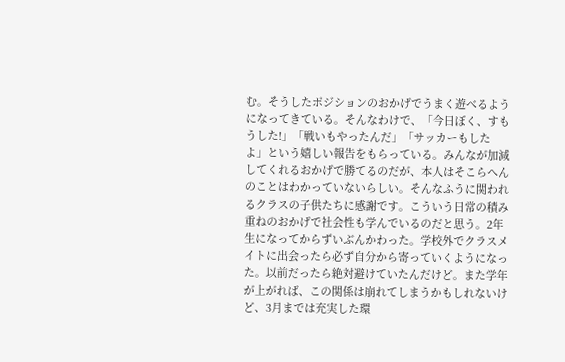む。そうしたポジションのおかげでうまく遊べるようになってきている。そんなわけで、「今日ぼく、すもうした!」「戦いもやったんだ」「サッカーもしたよ」という嬉しい報告をもらっている。みんなが加減してくれるおかげで勝てるのだが、本人はそこらへんのことはわかっていないらしい。そんなふうに関われるクラスの子供たちに感謝です。こういう日常の積み重ねのおかげで社会性も学んでいるのだと思う。2年生になってからずいぶんかわった。学校外でクラスメイトに出会ったら必ず自分から寄っていくようになった。以前だったら絶対避けていたんだけど。また学年が上がれば、この関係は崩れてしまうかもしれないけど、3月までは充実した環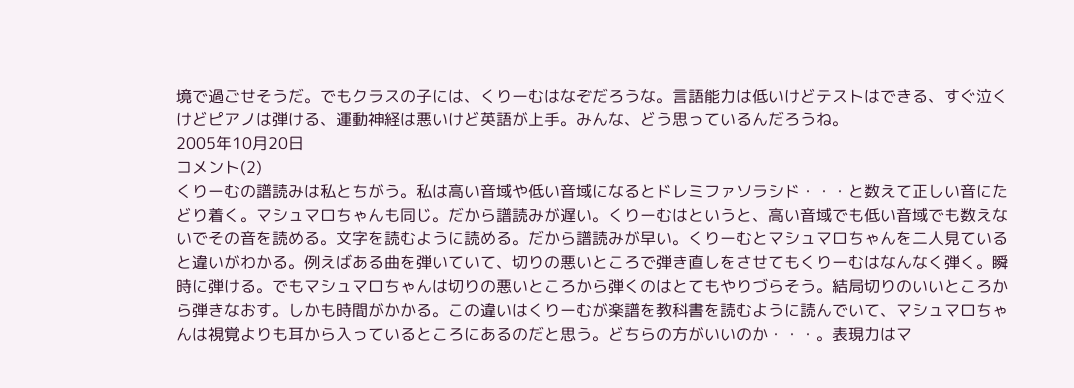境で過ごせそうだ。でもクラスの子には、くりーむはなぞだろうな。言語能力は低いけどテストはできる、すぐ泣くけどピアノは弾ける、運動神経は悪いけど英語が上手。みんな、どう思っているんだろうね。
2005年10月20日
コメント(2)
くりーむの譜読みは私とちがう。私は高い音域や低い音域になるとドレミファソラシド・・・と数えて正しい音にたどり着く。マシュマロちゃんも同じ。だから譜読みが遅い。くりーむはというと、高い音域でも低い音域でも数えないでその音を読める。文字を読むように読める。だから譜読みが早い。くりーむとマシュマロちゃんを二人見ていると違いがわかる。例えばある曲を弾いていて、切りの悪いところで弾き直しをさせてもくりーむはなんなく弾く。瞬時に弾ける。でもマシュマロちゃんは切りの悪いところから弾くのはとてもやりづらそう。結局切りのいいところから弾きなおす。しかも時間がかかる。この違いはくりーむが楽譜を教科書を読むように読んでいて、マシュマロちゃんは視覚よりも耳から入っているところにあるのだと思う。どちらの方がいいのか・・・。表現力はマ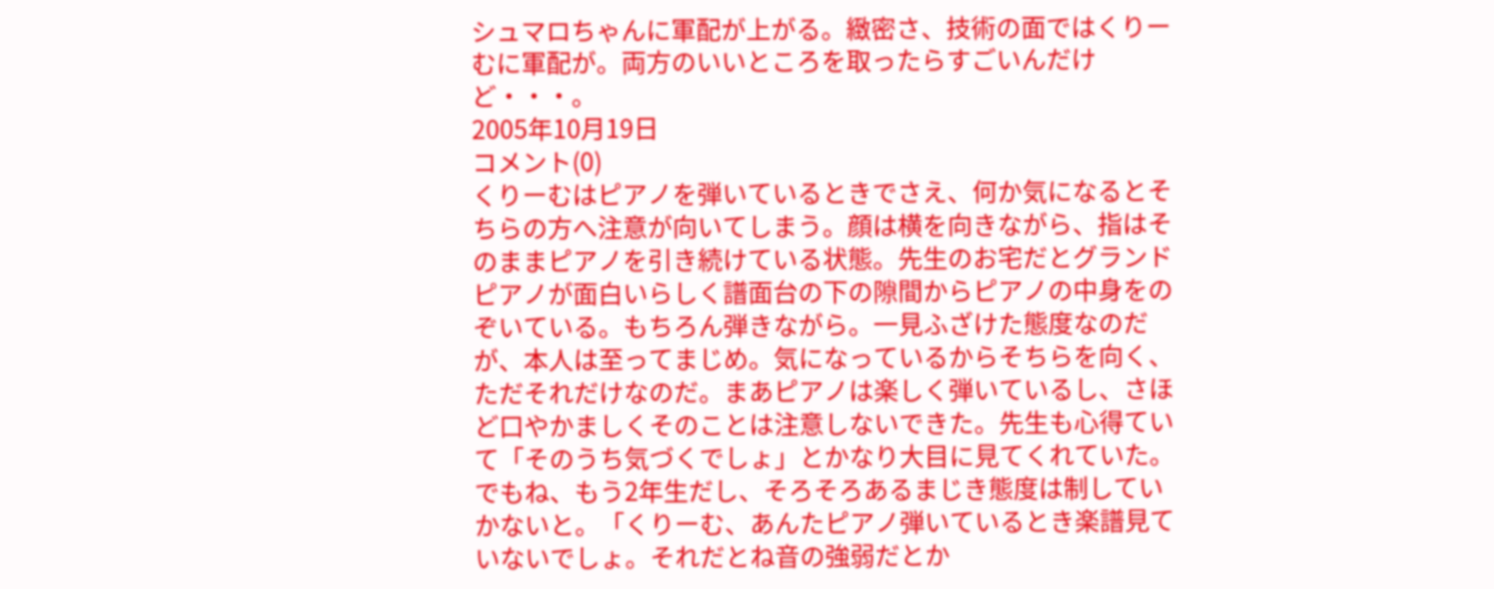シュマロちゃんに軍配が上がる。緻密さ、技術の面ではくりーむに軍配が。両方のいいところを取ったらすごいんだけど・・・。
2005年10月19日
コメント(0)
くりーむはピアノを弾いているときでさえ、何か気になるとそちらの方へ注意が向いてしまう。顔は横を向きながら、指はそのままピアノを引き続けている状態。先生のお宅だとグランドピアノが面白いらしく譜面台の下の隙間からピアノの中身をのぞいている。もちろん弾きながら。一見ふざけた態度なのだが、本人は至ってまじめ。気になっているからそちらを向く、ただそれだけなのだ。まあピアノは楽しく弾いているし、さほど口やかましくそのことは注意しないできた。先生も心得ていて「そのうち気づくでしょ」とかなり大目に見てくれていた。でもね、もう2年生だし、そろそろあるまじき態度は制していかないと。「くりーむ、あんたピアノ弾いているとき楽譜見ていないでしょ。それだとね音の強弱だとか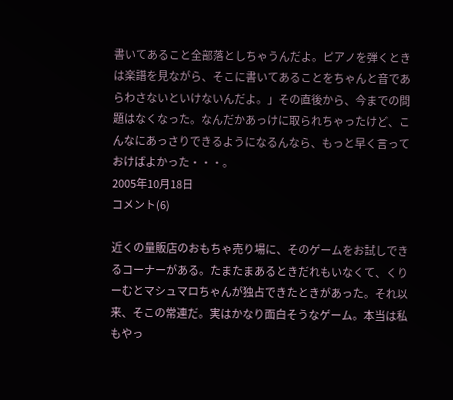書いてあること全部落としちゃうんだよ。ピアノを弾くときは楽譜を見ながら、そこに書いてあることをちゃんと音であらわさないといけないんだよ。」その直後から、今までの問題はなくなった。なんだかあっけに取られちゃったけど、こんなにあっさりできるようになるんなら、もっと早く言っておけばよかった・・・。
2005年10月18日
コメント(6)

近くの量販店のおもちゃ売り場に、そのゲームをお試しできるコーナーがある。たまたまあるときだれもいなくて、くりーむとマシュマロちゃんが独占できたときがあった。それ以来、そこの常連だ。実はかなり面白そうなゲーム。本当は私もやっ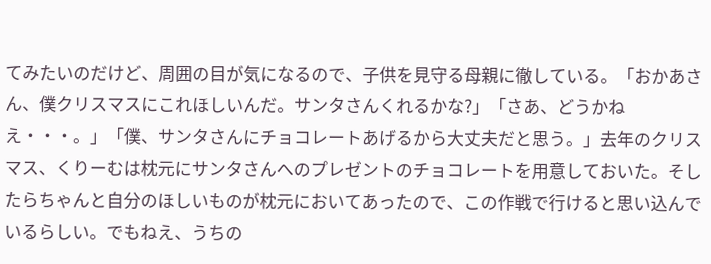てみたいのだけど、周囲の目が気になるので、子供を見守る母親に徹している。「おかあさん、僕クリスマスにこれほしいんだ。サンタさんくれるかな?」「さあ、どうかねえ・・・。」「僕、サンタさんにチョコレートあげるから大丈夫だと思う。」去年のクリスマス、くりーむは枕元にサンタさんへのプレゼントのチョコレートを用意しておいた。そしたらちゃんと自分のほしいものが枕元においてあったので、この作戦で行けると思い込んでいるらしい。でもねえ、うちの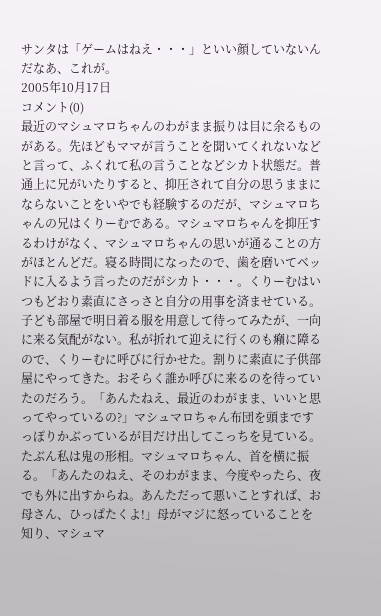サンタは「ゲームはねえ・・・」といい顔していないんだなあ、これが。
2005年10月17日
コメント(0)
最近のマシュマロちゃんのわがまま振りは目に余るものがある。先ほどもママが言うことを聞いてくれないなどと言って、ふくれて私の言うことなどシカト状態だ。普通上に兄がいたりすると、抑圧されて自分の思うままにならないことをいやでも経験するのだが、マシュマロちゃんの兄はくりーむである。マシュマロちゃんを抑圧するわけがなく、マシュマロちゃんの思いが通ることの方がほとんどだ。寝る時間になったので、歯を磨いてベッドに入るよう言ったのだがシカト・・・。くりーむはいつもどおり素直にさっさと自分の用事を済ませている。子ども部屋で明日着る服を用意して待ってみたが、一向に来る気配がない。私が折れて迎えに行くのも癪に障るので、くりーむに呼びに行かせた。割りに素直に子供部屋にやってきた。おそらく誰か呼びに来るのを待っていたのだろう。「あんたねえ、最近のわがまま、いいと思ってやっているの?」マシュマロちゃん布団を頭まですっぽりかぶっているが目だけ出してこっちを見ている。たぶん私は鬼の形相。マシュマロちゃん、首を横に振る。「あんたのねえ、そのわがまま、今度やったら、夜でも外に出すからね。あんただって悪いことすれば、お母さん、ひっぱたくよ!」母がマジに怒っていることを知り、マシュマ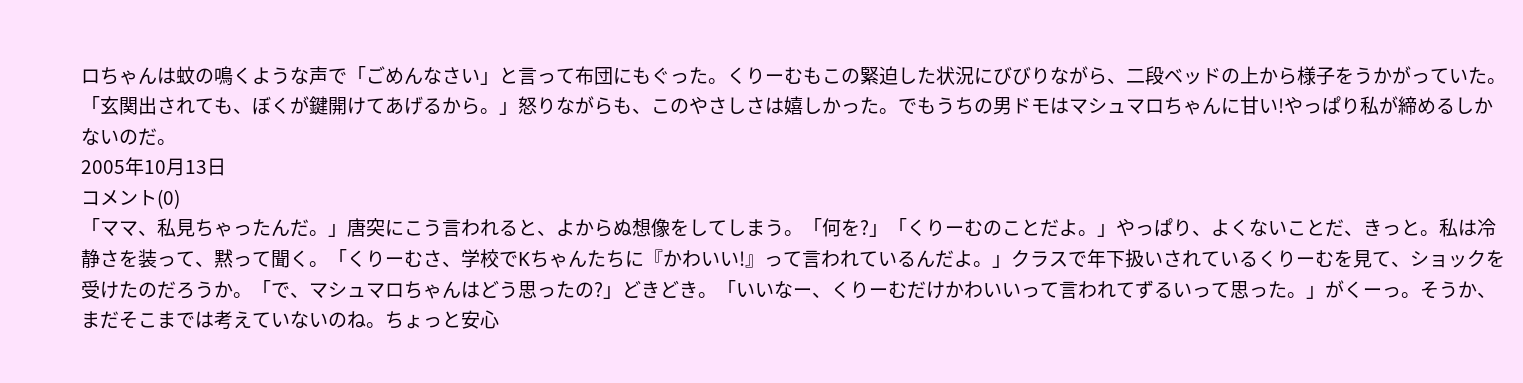ロちゃんは蚊の鳴くような声で「ごめんなさい」と言って布団にもぐった。くりーむもこの緊迫した状況にびびりながら、二段ベッドの上から様子をうかがっていた。「玄関出されても、ぼくが鍵開けてあげるから。」怒りながらも、このやさしさは嬉しかった。でもうちの男ドモはマシュマロちゃんに甘い!やっぱり私が締めるしかないのだ。
2005年10月13日
コメント(0)
「ママ、私見ちゃったんだ。」唐突にこう言われると、よからぬ想像をしてしまう。「何を?」「くりーむのことだよ。」やっぱり、よくないことだ、きっと。私は冷静さを装って、黙って聞く。「くりーむさ、学校でKちゃんたちに『かわいい!』って言われているんだよ。」クラスで年下扱いされているくりーむを見て、ショックを受けたのだろうか。「で、マシュマロちゃんはどう思ったの?」どきどき。「いいなー、くりーむだけかわいいって言われてずるいって思った。」がくーっ。そうか、まだそこまでは考えていないのね。ちょっと安心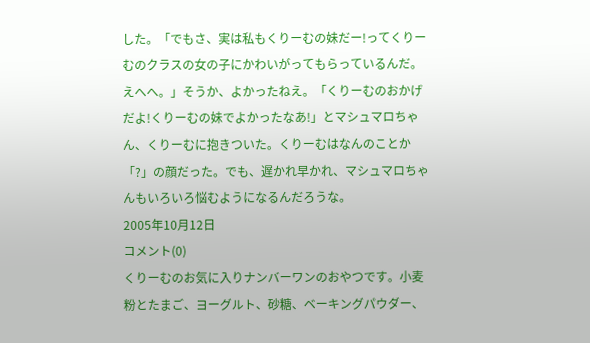した。「でもさ、実は私もくりーむの妹だー!ってくりーむのクラスの女の子にかわいがってもらっているんだ。えへへ。」そうか、よかったねえ。「くりーむのおかげだよ!くりーむの妹でよかったなあ!」とマシュマロちゃん、くりーむに抱きついた。くりーむはなんのことか「?」の顔だった。でも、遅かれ早かれ、マシュマロちゃんもいろいろ悩むようになるんだろうな。
2005年10月12日
コメント(0)
くりーむのお気に入りナンバーワンのおやつです。小麦粉とたまご、ヨーグルト、砂糖、ベーキングパウダー、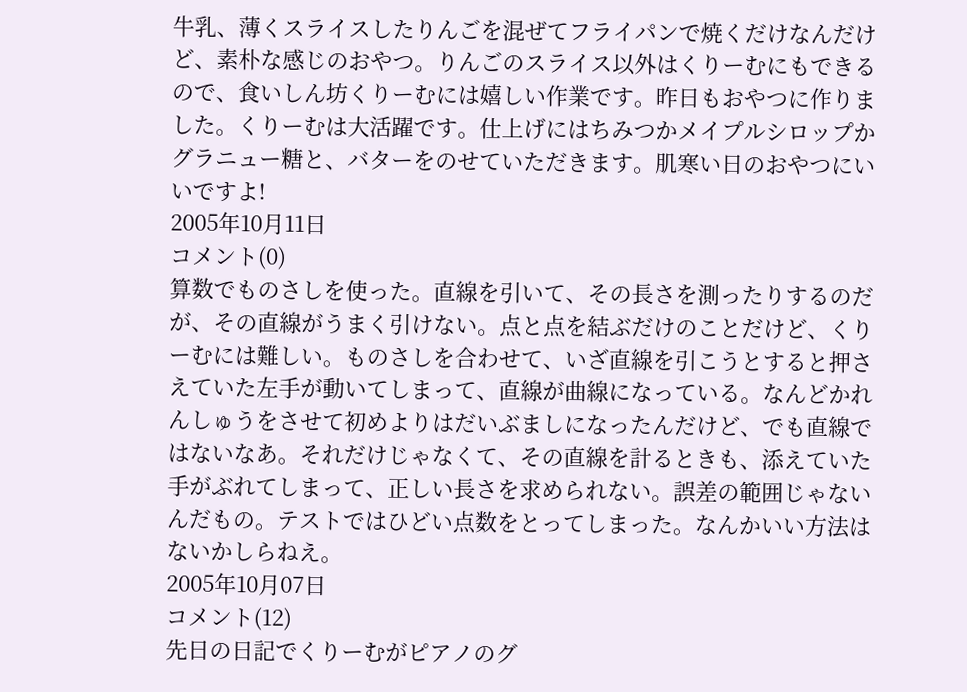牛乳、薄くスライスしたりんごを混ぜてフライパンで焼くだけなんだけど、素朴な感じのおやつ。りんごのスライス以外はくりーむにもできるので、食いしん坊くりーむには嬉しい作業です。昨日もおやつに作りました。くりーむは大活躍です。仕上げにはちみつかメイプルシロップかグラニュー糖と、バターをのせていただきます。肌寒い日のおやつにいいですよ!
2005年10月11日
コメント(0)
算数でものさしを使った。直線を引いて、その長さを測ったりするのだが、その直線がうまく引けない。点と点を結ぶだけのことだけど、くりーむには難しい。ものさしを合わせて、いざ直線を引こうとすると押さえていた左手が動いてしまって、直線が曲線になっている。なんどかれんしゅうをさせて初めよりはだいぶましになったんだけど、でも直線ではないなあ。それだけじゃなくて、その直線を計るときも、添えていた手がぶれてしまって、正しい長さを求められない。誤差の範囲じゃないんだもの。テストではひどい点数をとってしまった。なんかいい方法はないかしらねえ。
2005年10月07日
コメント(12)
先日の日記でくりーむがピアノのグ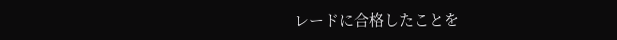レードに合格したことを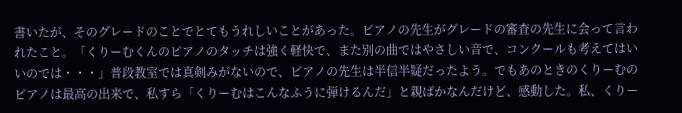書いたが、そのグレードのことでとてもうれしいことがあった。ピアノの先生がグレードの審査の先生に会って言われたこと。「くりーむくんのピアノのタッチは強く軽快で、また別の曲ではやさしい音で、コンクールも考えてはいいのでは・・・」普段教室では真剣みがないので、ピアノの先生は半信半疑だったよう。でもあのときのくりーむのピアノは最高の出来で、私すら「くりーむはこんなふうに弾けるんだ」と親ばかなんだけど、感動した。私、くりー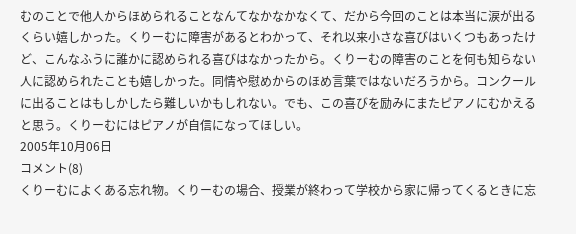むのことで他人からほめられることなんてなかなかなくて、だから今回のことは本当に涙が出るくらい嬉しかった。くりーむに障害があるとわかって、それ以来小さな喜びはいくつもあったけど、こんなふうに誰かに認められる喜びはなかったから。くりーむの障害のことを何も知らない人に認められたことも嬉しかった。同情や慰めからのほめ言葉ではないだろうから。コンクールに出ることはもしかしたら難しいかもしれない。でも、この喜びを励みにまたピアノにむかえると思う。くりーむにはピアノが自信になってほしい。
2005年10月06日
コメント(8)
くりーむによくある忘れ物。くりーむの場合、授業が終わって学校から家に帰ってくるときに忘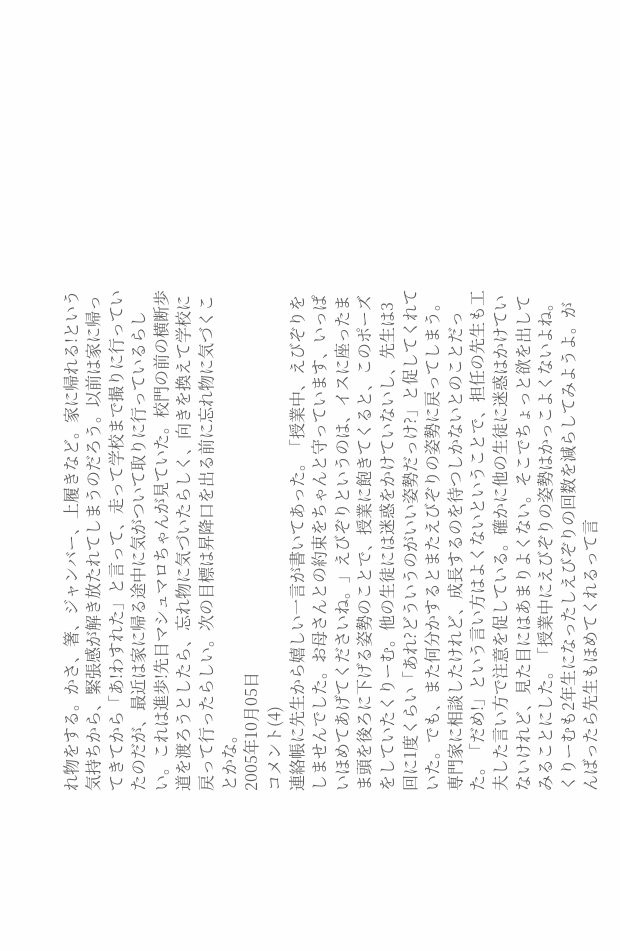れ物をする。かさ、箸、ジャンバー、上履きなど。家に帰れる!という気持ちから、緊張感が解き放たれてしまうのだろう。以前は家に帰ってきてから「あ!わすれた」と言って、走って学校まで撮りに行っていたのだが、最近は家に帰る途中に気がついて取りに行っているらしい。これは進歩!先日マシュマロちゃんが見ていた。校門の前の横断歩道を渡ろうとしたら、忘れ物に気づいたらしく、向きを換えて学校に戻って行ったらしい。次の目標は昇降口を出る前に忘れ物に気づくことかな。
2005年10月05日
コメント(4)
連絡帳に先生から嬉しい一言が書いてあった。「授業中、えびぞりをしませんでした。お母さんとの約束をちゃんと守っています、いっぱいほめてあげてくださいね。」えびぞりというのは、イスに座ったまま頭を後ろに下げる姿勢のことで、授業に飽きてくると、このポーズをしていたくりーむ。他の生徒には迷惑をかけていないし、先生は3回に1度くらい「あれ?どういうのがいい姿勢だっけ?」と促してくれていた。でも、また何分かするとまたえびぞりの姿勢に戻ってしまう。専門家に相談したけれど、成長するのを待つしかないとのことだった。「だめ!」という言い方はよくないということで、担任の先生も工夫した言い方で注意を促している。確かに他の生徒に迷惑はかけていないけれど、見た目にはあまりよくない。そこでちょっと欲を出してみることにした。「授業中にえびぞりの姿勢はかっこよくないよね。くりーむも2年生になったしえびぞりの回数を減らしてみようよ。がんばったら先生もほめてくれるって言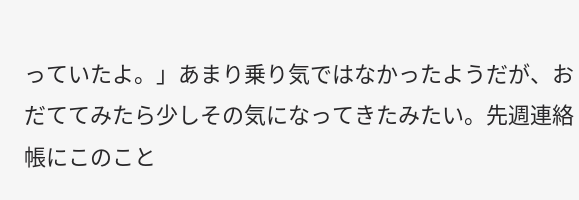っていたよ。」あまり乗り気ではなかったようだが、おだててみたら少しその気になってきたみたい。先週連絡帳にこのこと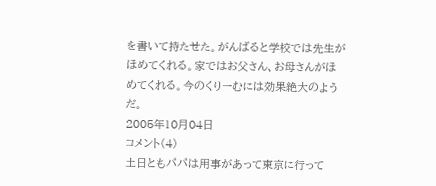を書いて持たせた。がんばると学校では先生がほめてくれる。家ではお父さん、お母さんがほめてくれる。今のくりーむには効果絶大のようだ。
2005年10月04日
コメント(4)
土日ともパパは用事があって東京に行って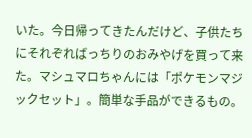いた。今日帰ってきたんだけど、子供たちにそれぞればっちりのおみやげを買って来た。マシュマロちゃんには「ポケモンマジックセット」。簡単な手品ができるもの。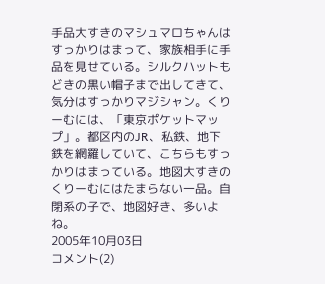手品大すきのマシュマロちゃんはすっかりはまって、家族相手に手品を見せている。シルクハットもどきの黒い帽子まで出してきて、気分はすっかりマジシャン。くりーむには、「東京ポケットマップ」。都区内のJR、私鉄、地下鉄を網羅していて、こちらもすっかりはまっている。地図大すきのくりーむにはたまらない一品。自閉系の子で、地図好き、多いよね。
2005年10月03日
コメント(2)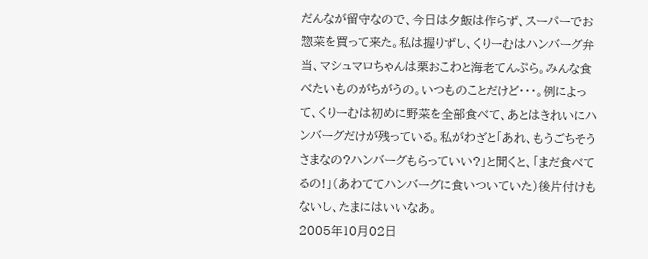だんなが留守なので、今日は夕飯は作らず、スーパーでお惣菜を買って来た。私は握りずし、くりーむはハンバーグ弁当、マシュマロちゃんは栗おこわと海老てんぷら。みんな食べたいものがちがうの。いつものことだけど・・・。例によって、くりーむは初めに野菜を全部食べて、あとはきれいにハンバーグだけが残っている。私がわざと「あれ、もうごちそうさまなの?ハンバーグもらっていい?」と聞くと、「まだ食べてるの!」(あわててハンバーグに食いついていた)後片付けもないし、たまにはいいなあ。
2005年10月02日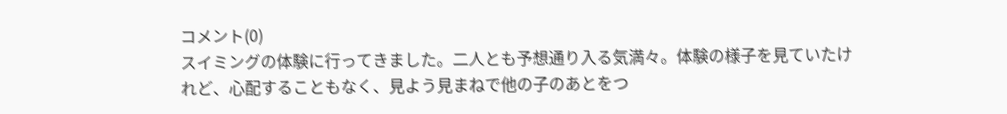コメント(0)
スイミングの体験に行ってきました。二人とも予想通り入る気満々。体験の様子を見ていたけれど、心配することもなく、見よう見まねで他の子のあとをつ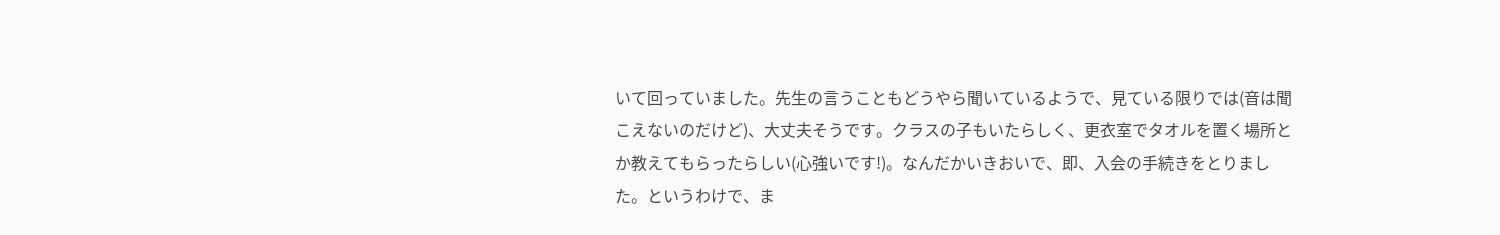いて回っていました。先生の言うこともどうやら聞いているようで、見ている限りでは(音は聞こえないのだけど)、大丈夫そうです。クラスの子もいたらしく、更衣室でタオルを置く場所とか教えてもらったらしい(心強いです!)。なんだかいきおいで、即、入会の手続きをとりました。というわけで、ま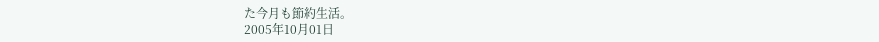た今月も節約生活。
2005年10月01日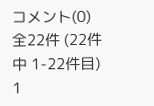コメント(0)
全22件 (22件中 1-22件目)
1